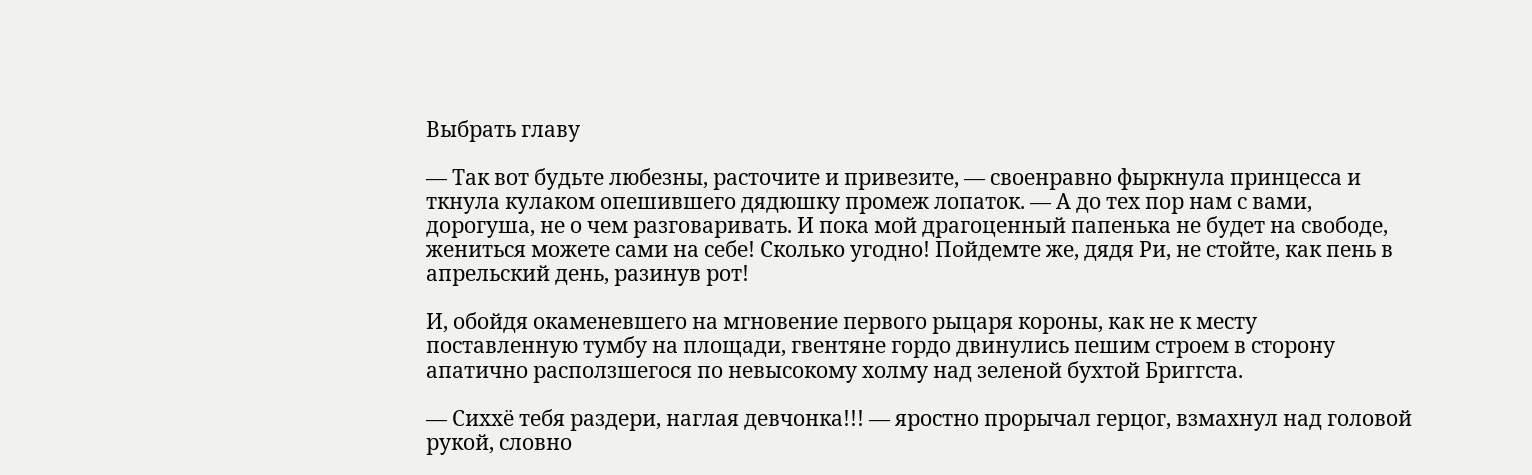Выбрать главу

— Так вот будьте любезны, расточите и привезите, — своенравно фыркнула принцесса и ткнула кулаком опешившего дядюшку промеж лопаток. — А до тех пор нам с вами, дорогуша, не о чем разговаривать. И пока мой драгоценный папенька не будет на свободе, жениться можете сами на себе! Сколько угодно! Пойдемте же, дядя Ри, не стойте, как пень в апрельский день, разинув рот!

И, обойдя окаменевшего на мгновение первого рыцаря короны, как не к месту поставленную тумбу на площади, гвентяне гордо двинулись пешим строем в сторону апатично расползшегося по невысокому холму над зеленой бухтой Бриггста.

— Сиххё тебя раздери, наглая девчонка!!! — яростно прорычал герцог, взмахнул над головой рукой, словно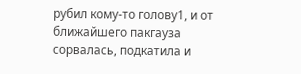рубил кому-то голову1, и от ближайшего пакгауза сорвалась, подкатила и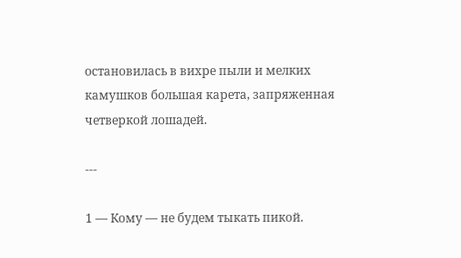остановилась в вихре пыли и мелких камушков большая карета, запряженная четверкой лошадей.

---

1 — Кому — не будем тыкать пикой.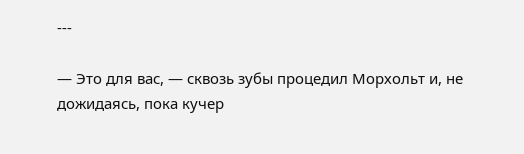---

— Это для вас, — сквозь зубы процедил Морхольт и, не дожидаясь, пока кучер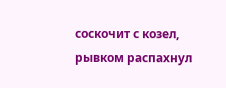соскочит с козел, рывком распахнул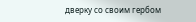дверку со своим гербом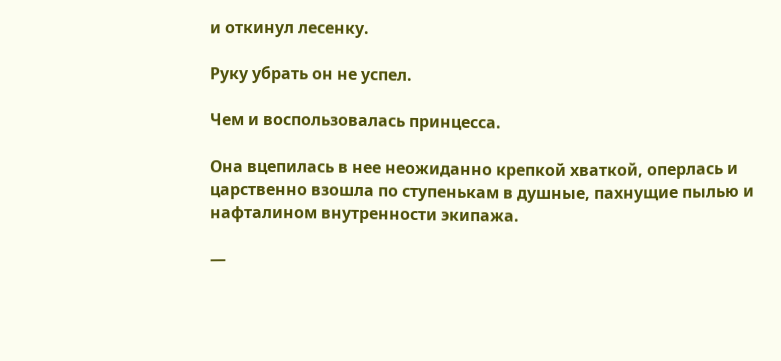и откинул лесенку.

Руку убрать он не успел.

Чем и воспользовалась принцесса.

Она вцепилась в нее неожиданно крепкой хваткой, оперлась и царственно взошла по ступенькам в душные, пахнущие пылью и нафталином внутренности экипажа.

—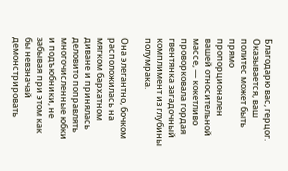Благодарю вас, герцог. Оказывается, ваш политес может быть прямо пропорционален вашей относительной массе, — кокетливо проворковала гордая гвентянка загадочный комплимент из глубины полумрака.

Она элегантно, бочком расположилась на мягком бархатном диване и принялась деловито поправлять многочисленные юбки и подъюбники, не забывая при этом как бы невзначай демонстрировать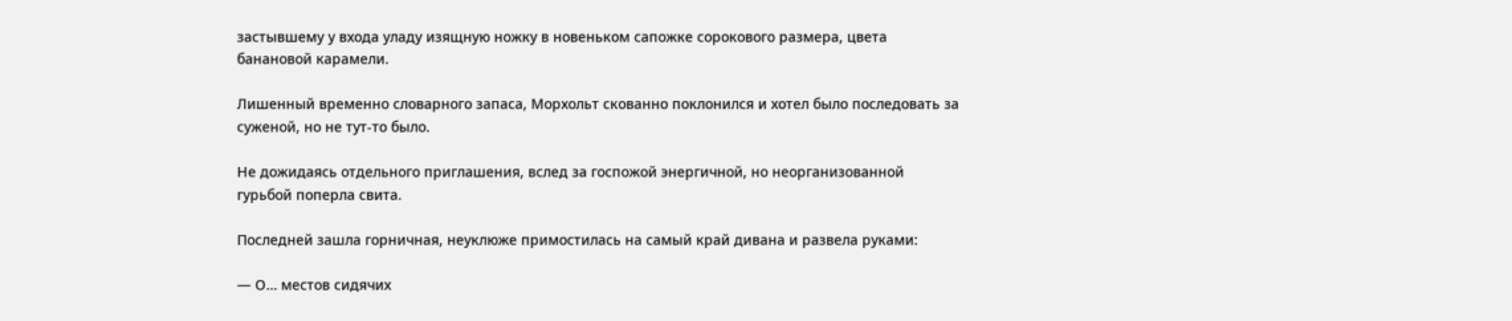застывшему у входа уладу изящную ножку в новеньком сапожке сорокового размера, цвета банановой карамели.

Лишенный временно словарного запаса, Морхольт скованно поклонился и хотел было последовать за суженой, но не тут-то было.

Не дожидаясь отдельного приглашения, вслед за госпожой энергичной, но неорганизованной гурьбой поперла свита.

Последней зашла горничная, неуклюже примостилась на самый край дивана и развела руками:

— О… местов сидячих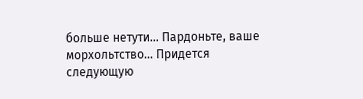больше нетути… Пардоньте, ваше морхольтство… Придется следующую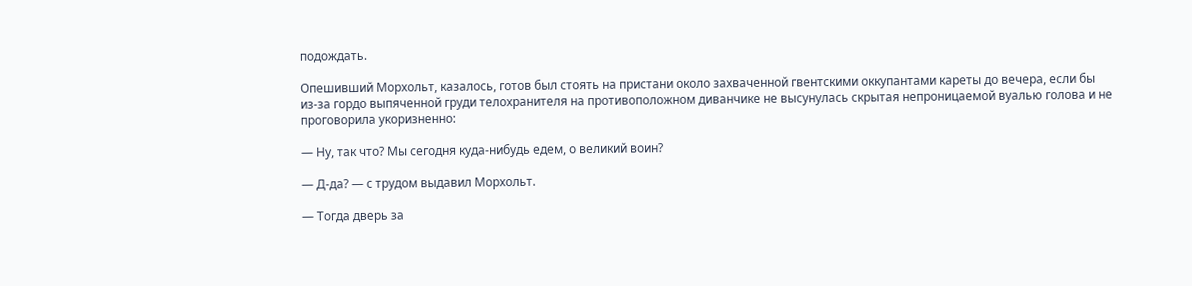подождать.

Опешивший Морхольт, казалось, готов был стоять на пристани около захваченной гвентскими оккупантами кареты до вечера, если бы из-за гордо выпяченной груди телохранителя на противоположном диванчике не высунулась скрытая непроницаемой вуалью голова и не проговорила укоризненно:

— Ну, так что? Мы сегодня куда-нибудь едем, о великий воин?

— Д-да? — с трудом выдавил Морхольт.

— Тогда дверь за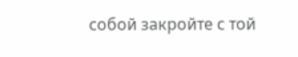собой закройте с той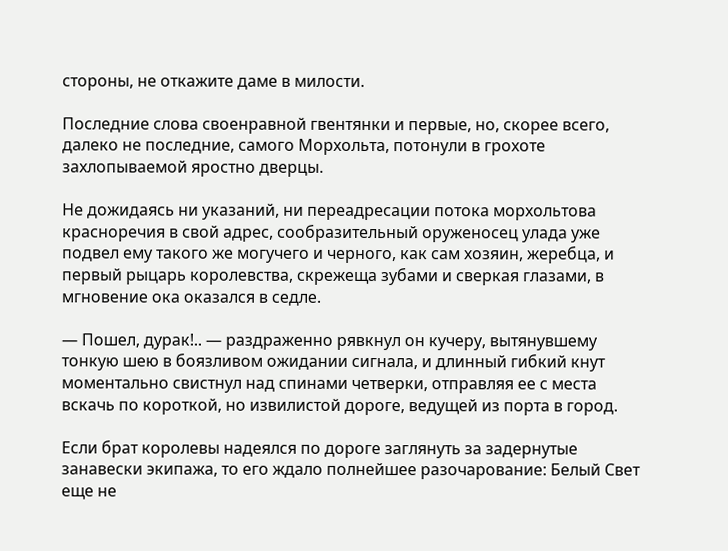стороны, не откажите даме в милости.

Последние слова своенравной гвентянки и первые, но, скорее всего, далеко не последние, самого Морхольта, потонули в грохоте захлопываемой яростно дверцы.

Не дожидаясь ни указаний, ни переадресации потока морхольтова красноречия в свой адрес, сообразительный оруженосец улада уже подвел ему такого же могучего и черного, как сам хозяин, жеребца, и первый рыцарь королевства, скрежеща зубами и сверкая глазами, в мгновение ока оказался в седле.

— Пошел, дурак!.. — раздраженно рявкнул он кучеру, вытянувшему тонкую шею в боязливом ожидании сигнала, и длинный гибкий кнут моментально свистнул над спинами четверки, отправляя ее с места вскачь по короткой, но извилистой дороге, ведущей из порта в город.

Если брат королевы надеялся по дороге заглянуть за задернутые занавески экипажа, то его ждало полнейшее разочарование: Белый Свет еще не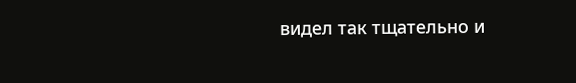видел так тщательно и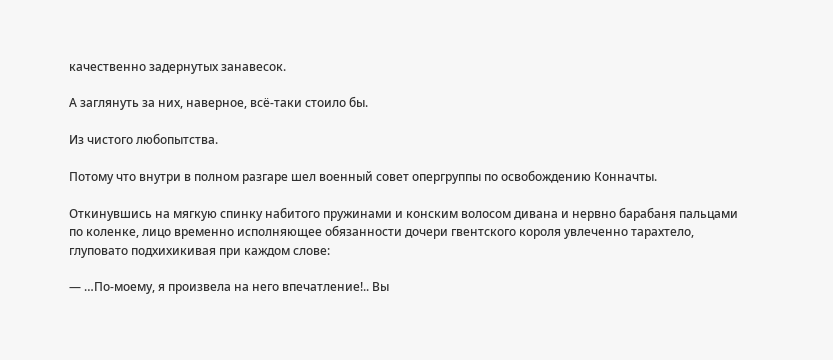качественно задернутых занавесок.

А заглянуть за них, наверное, всё-таки стоило бы.

Из чистого любопытства.

Потому что внутри в полном разгаре шел военный совет опергруппы по освобождению Конначты.

Откинувшись на мягкую спинку набитого пружинами и конским волосом дивана и нервно барабаня пальцами по коленке, лицо временно исполняющее обязанности дочери гвентского короля увлеченно тарахтело, глуповато подхихикивая при каждом слове:

— …По-моему, я произвела на него впечатление!.. Вы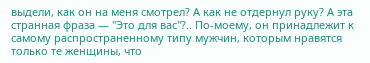выдели, как он на меня смотрел? А как не отдернул руку? А эта странная фраза — "Это для вас"?.. По-моему, он принадлежит к самому распространенному типу мужчин, которым нравятся только те женщины, что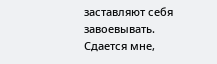заставляют себя завоевывать. Сдается мне,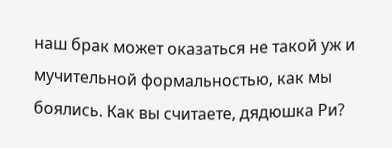наш брак может оказаться не такой уж и мучительной формальностью, как мы боялись. Как вы считаете, дядюшка Ри?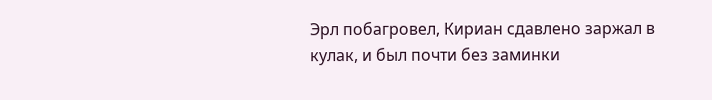Эрл побагровел, Кириан сдавлено заржал в кулак, и был почти без заминки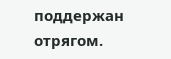поддержан отрягом.